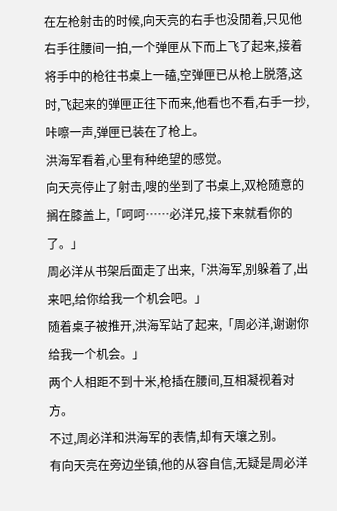在左枪射击的时候,向天亮的右手也没閒着,只见他右手往腰间一拍,一个弹匣从下而上飞了起来,接着将手中的枪往书桌上一磕,空弹匣已从枪上脱落,这时,飞起来的弹匣正往下而来,他看也不看,右手一抄,咔嚓一声,弹匣已装在了枪上。
洪海军看着,心里有种绝望的感觉。
向天亮停止了射击,嗖的坐到了书桌上,双枪随意的搁在膝盖上,「呵呵……必洋兄,接下来就看你的了。」
周必洋从书架后面走了出来,「洪海军,别躲着了,出来吧,给你给我一个机会吧。」
随着桌子被推开,洪海军站了起来,「周必洋,谢谢你给我一个机会。」
两个人相距不到十米,枪插在腰间,互相凝视着对方。
不过,周必洋和洪海军的表情,却有天壤之别。
有向天亮在旁边坐镇,他的从容自信,无疑是周必洋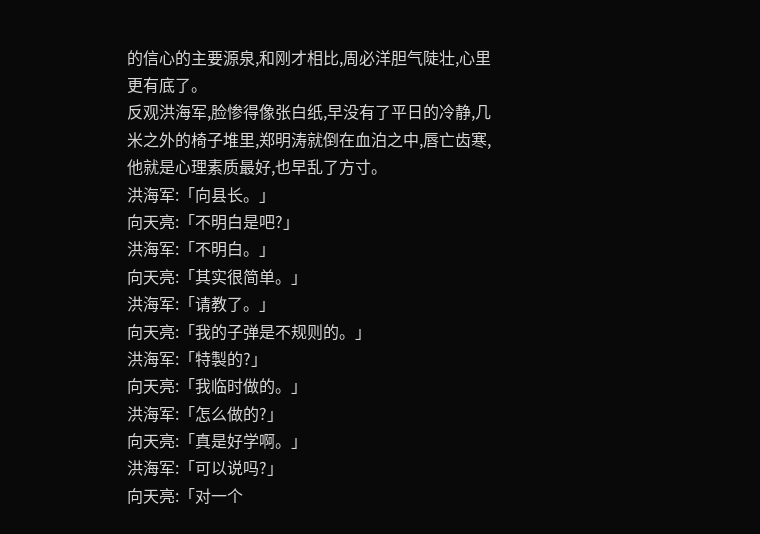的信心的主要源泉,和刚才相比,周必洋胆气陡壮,心里更有底了。
反观洪海军,脸惨得像张白纸,早没有了平日的冷静,几米之外的椅子堆里,郑明涛就倒在血泊之中,唇亡齿寒,他就是心理素质最好,也早乱了方寸。
洪海军:「向县长。」
向天亮:「不明白是吧?」
洪海军:「不明白。」
向天亮:「其实很简单。」
洪海军:「请教了。」
向天亮:「我的子弹是不规则的。」
洪海军:「特製的?」
向天亮:「我临时做的。」
洪海军:「怎么做的?」
向天亮:「真是好学啊。」
洪海军:「可以说吗?」
向天亮:「对一个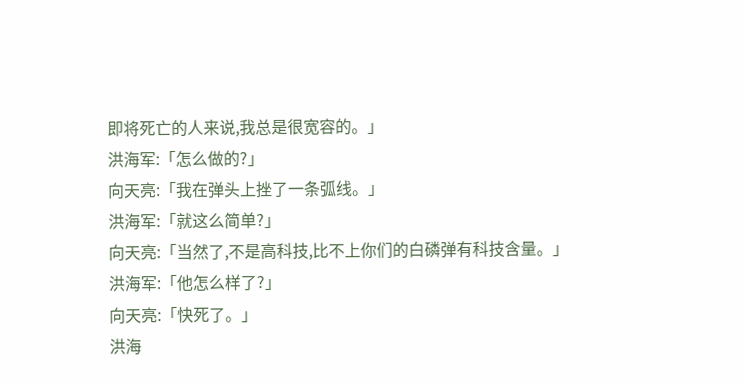即将死亡的人来说,我总是很宽容的。」
洪海军:「怎么做的?」
向天亮:「我在弹头上挫了一条弧线。」
洪海军:「就这么简单?」
向天亮:「当然了,不是高科技,比不上你们的白磷弹有科技含量。」
洪海军:「他怎么样了?」
向天亮:「快死了。」
洪海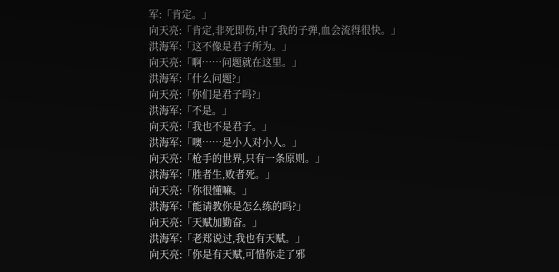军:「肯定。」
向天亮:「肯定,非死即伤,中了我的子弹,血会流得很快。」
洪海军:「这不像是君子所为。」
向天亮:「啊……问题就在这里。」
洪海军:「什么问题?」
向天亮:「你们是君子吗?」
洪海军:「不是。」
向天亮:「我也不是君子。」
洪海军:「噢……是小人对小人。」
向天亮:「枪手的世界,只有一条原则。」
洪海军:「胜者生,败者死。」
向天亮:「你很懂嘛。」
洪海军:「能请教你是怎么练的吗?」
向天亮:「天赋加勤奋。」
洪海军:「老郑说过,我也有天赋。」
向天亮:「你是有天赋,可惜你走了邪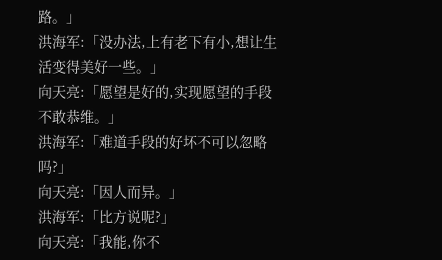路。」
洪海军:「没办法,上有老下有小,想让生活变得美好一些。」
向天亮:「愿望是好的,实现愿望的手段不敢恭维。」
洪海军:「难道手段的好坏不可以忽略吗?」
向天亮:「因人而异。」
洪海军:「比方说呢?」
向天亮:「我能,你不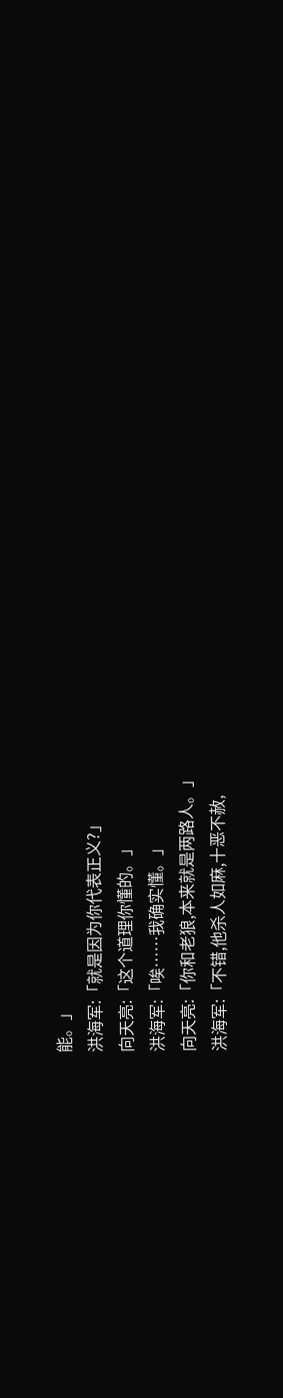能。」
洪海军:「就是因为你代表正义?」
向天亮:「这个道理你懂的。」
洪海军:「唉……我确实懂。」
向天亮:「你和老狼,本来就是两路人。」
洪海军:「不错,他杀人如麻,十恶不赦,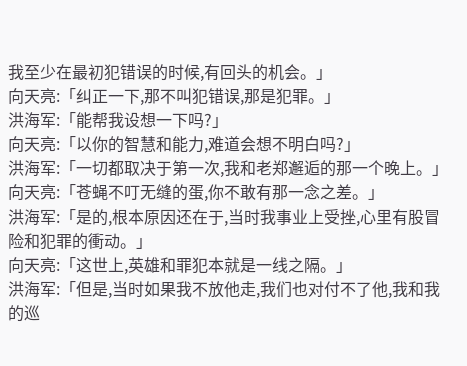我至少在最初犯错误的时候,有回头的机会。」
向天亮:「纠正一下,那不叫犯错误,那是犯罪。」
洪海军:「能帮我设想一下吗?」
向天亮:「以你的智慧和能力,难道会想不明白吗?」
洪海军:「一切都取决于第一次,我和老郑邂逅的那一个晚上。」
向天亮:「苍蝇不叮无缝的蛋,你不敢有那一念之差。」
洪海军:「是的,根本原因还在于,当时我事业上受挫,心里有股冒险和犯罪的衝动。」
向天亮:「这世上,英雄和罪犯本就是一线之隔。」
洪海军:「但是,当时如果我不放他走,我们也对付不了他,我和我的巡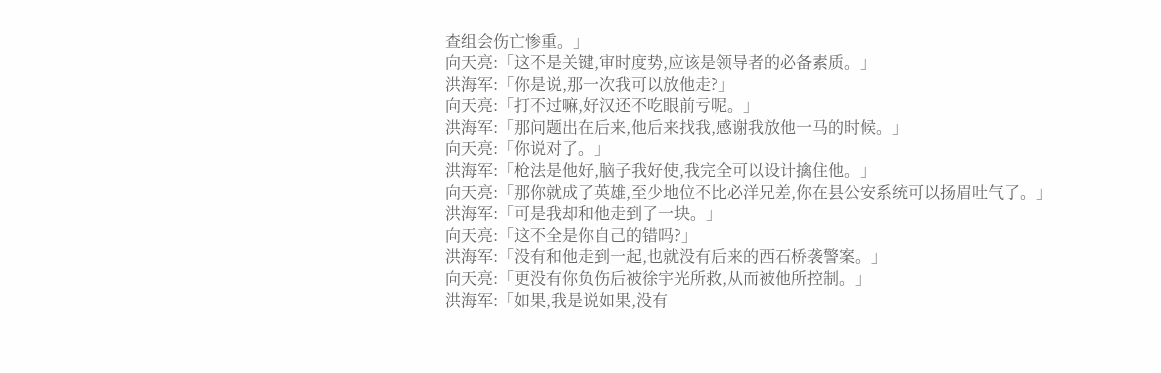查组会伤亡惨重。」
向天亮:「这不是关键,审时度势,应该是领导者的必备素质。」
洪海军:「你是说,那一次我可以放他走?」
向天亮:「打不过嘛,好汉还不吃眼前亏呢。」
洪海军:「那问题出在后来,他后来找我,感谢我放他一马的时候。」
向天亮:「你说对了。」
洪海军:「枪法是他好,脑子我好使,我完全可以设计擒住他。」
向天亮:「那你就成了英雄,至少地位不比必洋兄差,你在县公安系统可以扬眉吐气了。」
洪海军:「可是我却和他走到了一块。」
向天亮:「这不全是你自己的错吗?」
洪海军:「没有和他走到一起,也就没有后来的西石桥袭警案。」
向天亮:「更没有你负伤后被徐宇光所救,从而被他所控制。」
洪海军:「如果,我是说如果,没有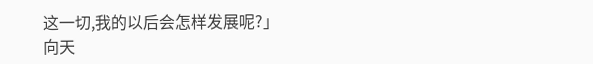这一切,我的以后会怎样发展呢?」
向天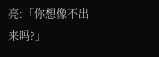亮:「你想像不出来吗?」